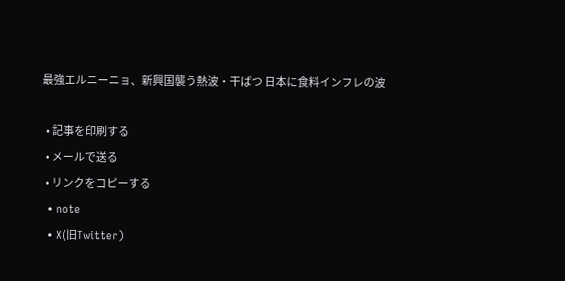最強エルニーニョ、新興国襲う熱波・干ばつ 日本に食料インフレの波

  • 記事を印刷する
  • メールで送る
  • リンクをコピーする
  • note
  • X(旧Twitter)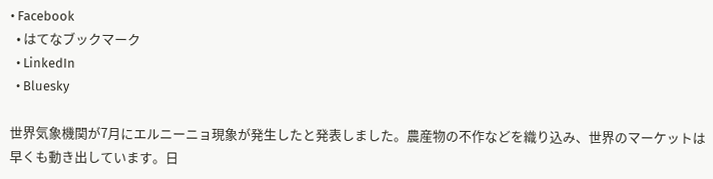• Facebook
  • はてなブックマーク
  • LinkedIn
  • Bluesky

世界気象機関が7月にエルニーニョ現象が発生したと発表しました。農産物の不作などを織り込み、世界のマーケットは早くも動き出しています。日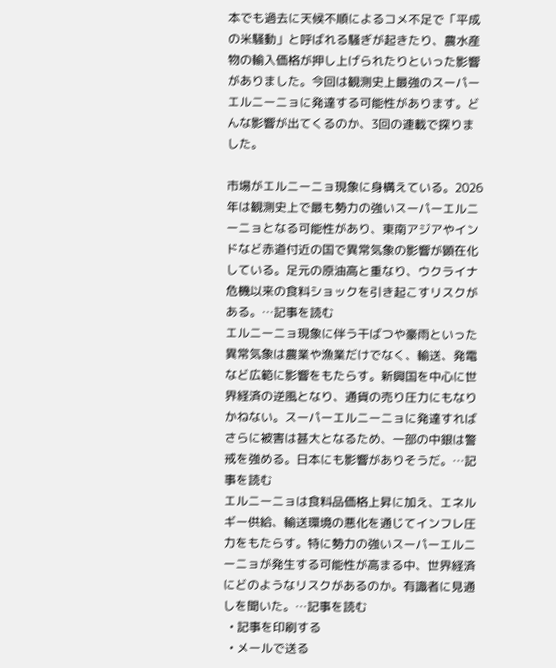本でも過去に天候不順によるコメ不足で「平成の米騒動」と呼ばれる騒ぎが起きたり、農水産物の輸入価格が押し上げられたりといった影響がありました。今回は観測史上最強のスーパーエルニーニョに発達する可能性があります。どんな影響が出てくるのか、3回の連載で探りました。

市場がエルニーニョ現象に身構えている。2026年は観測史上で最も勢力の強いスーパーエルニーニョとなる可能性があり、東南アジアやインドなど赤道付近の国で異常気象の影響が顕在化している。足元の原油高と重なり、ウクライナ危機以来の食料ショックを引き起こすリスクがある。…記事を読む
エルニーニョ現象に伴う干ばつや豪雨といった異常気象は農業や漁業だけでなく、輸送、発電など広範に影響をもたらす。新興国を中心に世界経済の逆風となり、通貨の売り圧力にもなりかねない。スーパーエルニーニョに発達すればさらに被害は甚大となるため、一部の中銀は警戒を強める。日本にも影響がありそうだ。…記事を読む
エルニーニョは食料品価格上昇に加え、エネルギー供給、輸送環境の悪化を通じてインフレ圧力をもたらす。特に勢力の強いスーパーエルニーニョが発生する可能性が高まる中、世界経済にどのようなリスクがあるのか。有識者に見通しを聞いた。…記事を読む
  • 記事を印刷する
  • メールで送る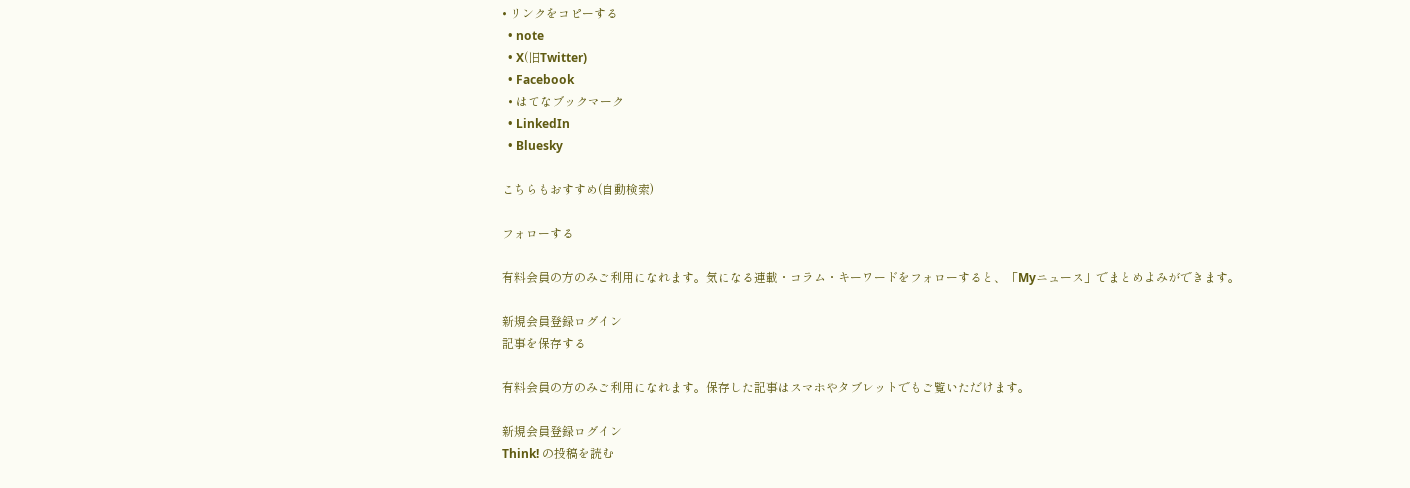• リンクをコピーする
  • note
  • X(旧Twitter)
  • Facebook
  • はてなブックマーク
  • LinkedIn
  • Bluesky

こちらもおすすめ(自動検索)

フォローする

有料会員の方のみご利用になれます。気になる連載・コラム・キーワードをフォローすると、「Myニュース」でまとめよみができます。

新規会員登録ログイン
記事を保存する

有料会員の方のみご利用になれます。保存した記事はスマホやタブレットでもご覧いただけます。

新規会員登録ログイン
Think! の投稿を読む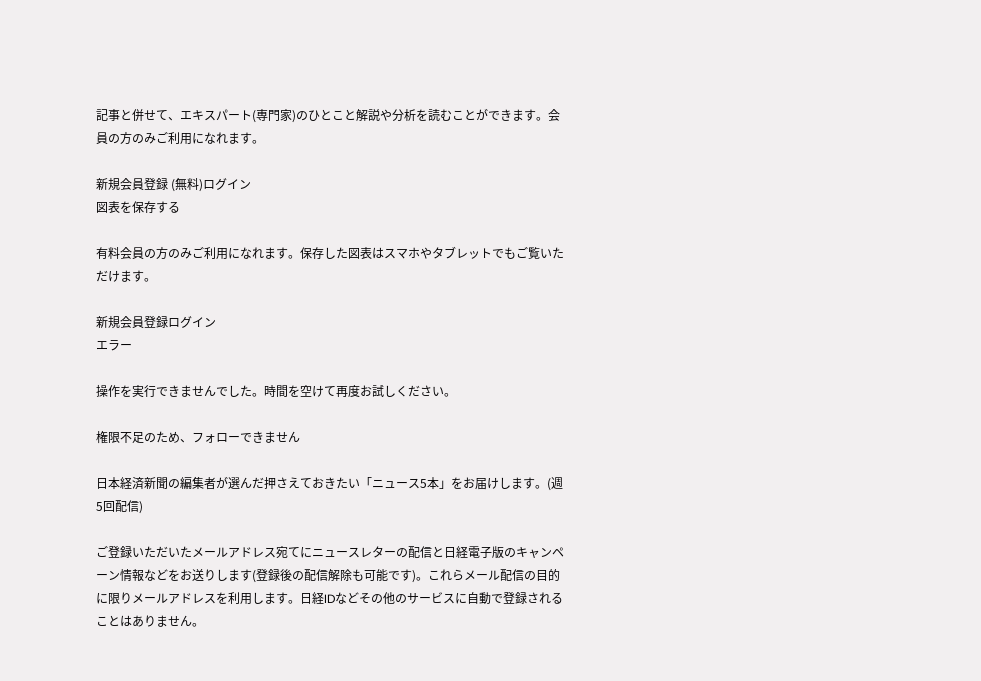記事と併せて、エキスパート(専門家)のひとこと解説や分析を読むことができます。会員の方のみご利用になれます。

新規会員登録 (無料)ログイン
図表を保存する

有料会員の方のみご利用になれます。保存した図表はスマホやタブレットでもご覧いただけます。

新規会員登録ログイン
エラー

操作を実行できませんでした。時間を空けて再度お試しください。

権限不足のため、フォローできません

日本経済新聞の編集者が選んだ押さえておきたい「ニュース5本」をお届けします。(週5回配信)

ご登録いただいたメールアドレス宛てにニュースレターの配信と日経電子版のキャンペーン情報などをお送りします(登録後の配信解除も可能です)。これらメール配信の目的に限りメールアドレスを利用します。日経IDなどその他のサービスに自動で登録されることはありません。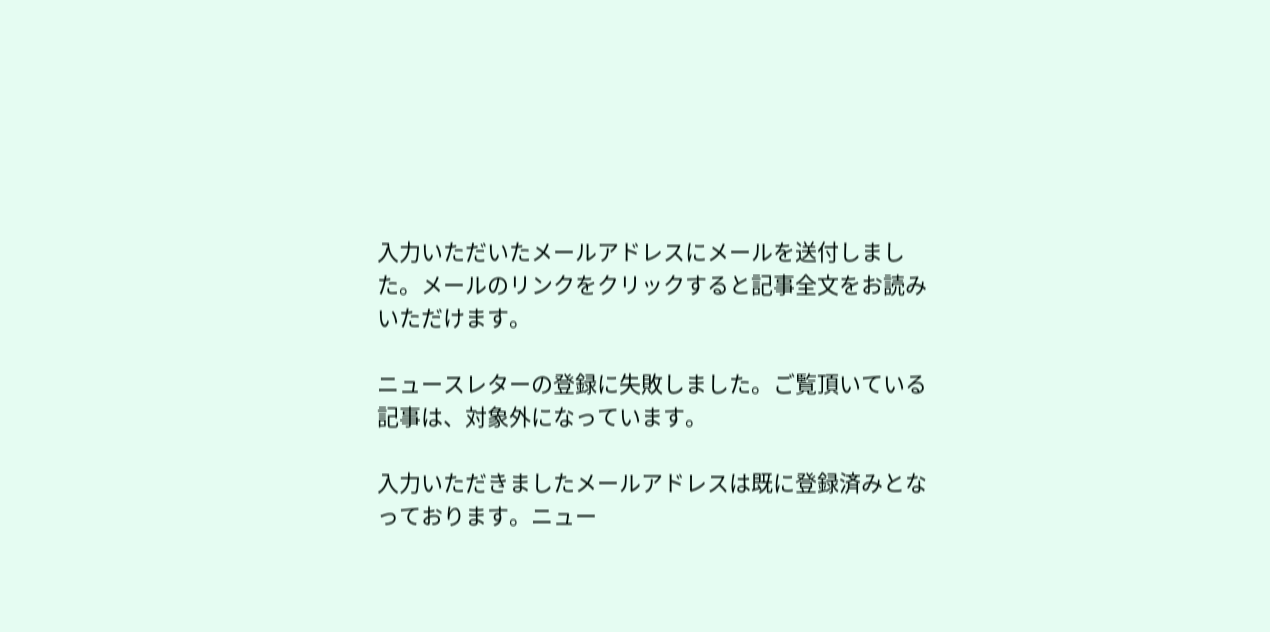入力いただいたメールアドレスにメールを送付しました。メールのリンクをクリックすると記事全文をお読みいただけます。

ニュースレターの登録に失敗しました。ご覧頂いている記事は、対象外になっています。

入力いただきましたメールアドレスは既に登録済みとなっております。ニュー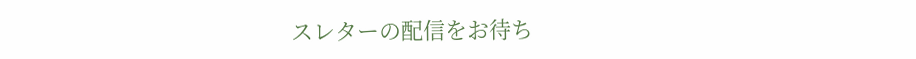スレターの配信をお待ち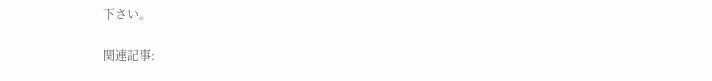下さい。

関連記事: